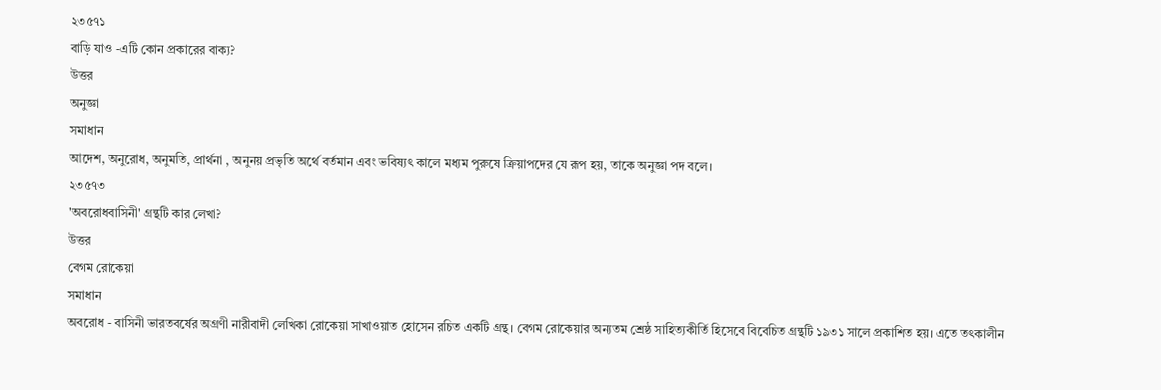২৩৫৭১
বাড়ি যাও -এটি কোন প্রকারের বাক্য?
উত্তর
অনুজ্ঞা
সমাধান
আদেশ, অনুরোধ, অনুমতি, প্রার্থনা , অনুনয় প্রভৃতি অর্থে বর্তমান এবং ভবিষ্যৎ কালে মধ্যম পুরুষে ক্রিয়াপদের যে রূপ হয়, তাকে অনুজ্ঞা পদ বলে।
২৩৫৭৩
'অবরোধবাসিনী' গ্রন্থটি কার লেখা?
উত্তর
বেগম রোকেয়া
সমাধান
অবরোধ - বাসিনী ভারতবর্ষের অগ্রণী নারীবাদী লেখিকা রোকেয়া সাখাওয়াত হোসেন রচিত একটি গ্রন্থ। বেগম রোকেয়ার অন্যতম শ্রেষ্ঠ সাহিত্যকীর্তি হিসেবে বিবেচিত গ্রন্থটি ১৯৩১ সালে প্রকাশিত হয়। এতে তৎকালীন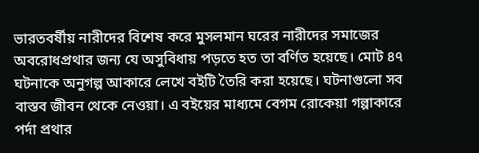ভারতবর্ষীয় নারীদের বিশেষ করে মুসলমান ঘরের নারীদের সমাজের অবরোধপ্রথার জন্য যে অসুবিধায় পড়তে হত তা বর্ণিত হয়েছে। মোট ৪৭ ঘটনাকে অনুগল্প আকারে লেখে বইটি তৈরি করা হয়েছে। ঘটনাগুলো সব বাস্তব জীবন থেকে নেওয়া। এ বইয়ের মাধ্যমে বেগম রোকেয়া গল্পাকারে পর্দা প্রথার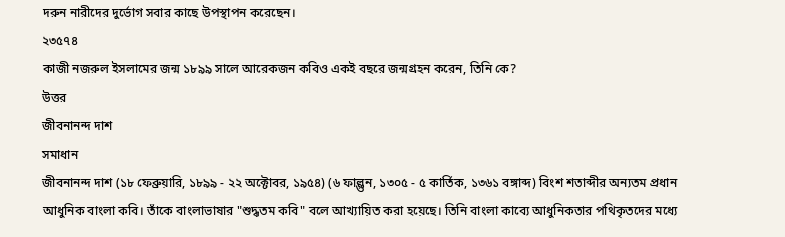দরুন নারীদের দুর্ভোগ সবার কাছে উপস্থাপন করেছেন।
২৩৫৭৪
কাজী নজরুল ইসলামের জন্ম ১৮৯৯ সালে আরেকজন কবিও একই বছরে জন্মগ্রহন করেন, তিনি কে?
উত্তর
জীবনানন্দ দাশ
সমাধান
জীবনানন্দ দাশ (১৮ ফেব্রুয়ারি, ১৮৯৯ - ২২ অক্টোবর, ১৯৫৪) (৬ ফাল্গুন, ১৩০৫ - ৫ কার্তিক, ১৩৬১ বঙ্গাব্দ) বিংশ শতাব্দীর অন্যতম প্রধান আধুনিক বাংলা কবি। তাঁকে বাংলাভাষার "শুদ্ধতম কবি" বলে আখ্যায়িত করা হয়েছে। তিনি বাংলা কাব্যে আধুনিকতার পথিকৃতদের মধ্যে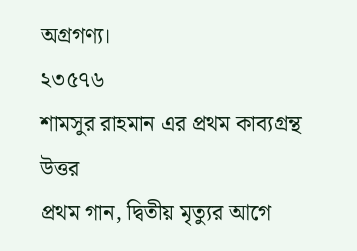অগ্রগণ্য।
২৩৫৭৬
শামসুর রাহমান এর প্রথম কাব্যগ্রন্থ
উত্তর
প্রথম গান, দ্বিতীয় মৃত্যুর আগে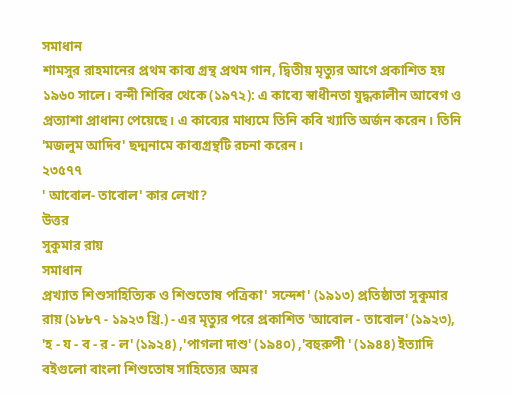সমাধান
শামসুর রাহমানের প্রথম কাব্য গ্রন্থ প্রথম গান, দ্বিতীয় মৃত্যুর আগে প্রকাশিত হয় ১৯৬০ সালে। বন্দী শিবির থেকে (১৯৭২): এ কাব্যে স্বাধীনতা যুদ্ধকালীন আবেগ ও প্রত্যাশা প্রাধান্য পেয়েছে। এ কাব্যের মাধ্যমে তিনি কবি খ্যাতি অর্জন করেন। তিনি 'মজলুম আদিব' ছদ্মনামে কাব্যগ্রন্থটি রচনা করেন।
২৩৫৭৭
' আবোল- তাবোল' কার লেখা?
উত্তর
সুকুমার রায়
সমাধান
প্রখ্যাত শিশুসাহিত্যিক ও শিশুতোষ পত্রিকা' সন্দেশ' (১৯১৩) প্রতিষ্ঠাতা সুকুমার রায় (১৮৮৭ - ১৯২৩ খ্রি.) - এর মৃত্যুর পরে প্রকাশিত 'আবোল - তাবোল' (১৯২৩), 'হ - য - ব - র - ল' (১৯২৪) ,'পাগলা দাশু' (১৯৪০) ,'বহুরুপী ' (১৯৪৪) ইত্যাদি বইগুলো বাংলা শিশুতোষ সাহিত্যের অমর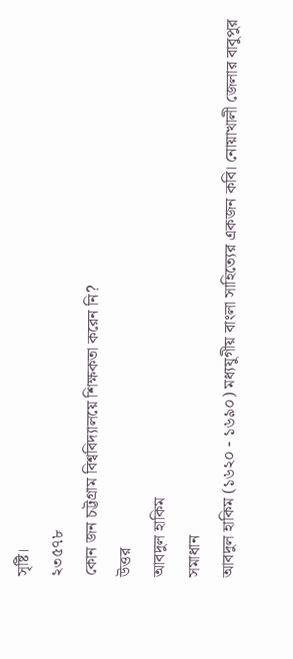সৃষ্টি।
২৩৫৭৮
কোন জন চট্টগ্রাম বিশ্ববিদ্যালয়ে শিক্ষকতা করেন নি?
উত্তর
আবদুল হাকিম
সমাধান
আবদুল হাকিম (১৬২০ - ১৬৯০) মধ্যযুগীয় বাংলা সাহিত্যের একজন কবি। নোয়াখালী জেলার বাবুপুর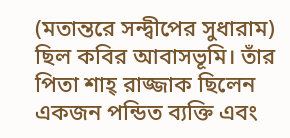(মতান্তরে সন্দ্বীপের সুধারাম) ছিল কবির আবাসভূমি। তাঁর পিতা শাহ্ রাজ্জাক ছিলেন একজন পন্ডিত ব্যক্তি এবং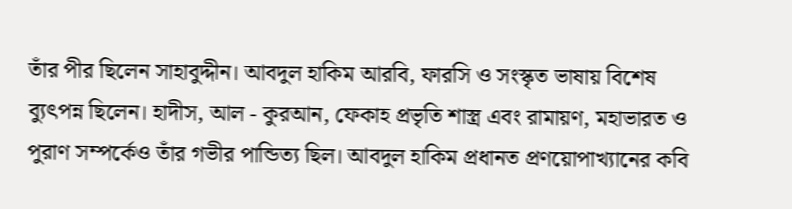তাঁর পীর ছিলেন সাহাবুদ্দীন। আবদুল হাকিম আরবি, ফারসি ও সংস্কৃত ভাষায় বিশেষ ব্যুৎপন্ন ছিলেন। হাদীস, আল - কুরআন, ফেকাহ প্রভৃতি শাস্ত্র এবং রামায়ণ, মহাভারত ও পুরাণ সম্পর্কেও তাঁর গভীর পান্ডিত্য ছিল। আবদুল হাকিম প্রধানত প্রণয়োপাখ্যানের কবি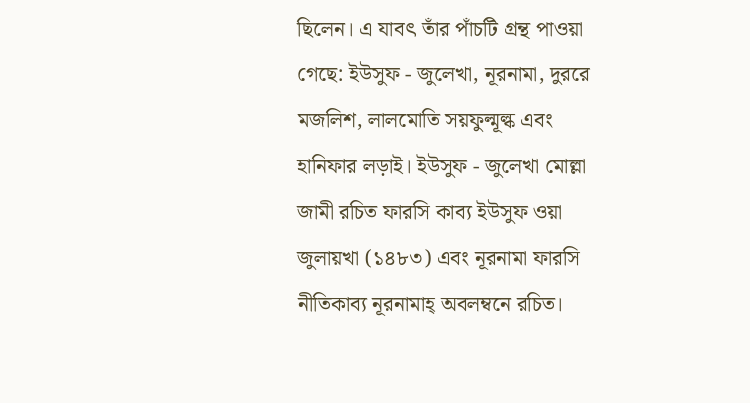ছিলেন। এ যাবৎ তাঁর পাঁচটি গ্রন্থ পাওয়া গেছে: ইউসুফ - জুলেখা, নূরনামা, দুররে মজলিশ, লালমোতি সয়ফুল্মূল্ক এবং হানিফার লড়াই। ইউসুফ - জুলেখা মোল্লা জামী রচিত ফারসি কাব্য ইউসুফ ওয়া জুলায়খা (১৪৮৩) এবং নূরনামা ফারসি নীতিকাব্য নূরনামাহ্ অবলম্বনে রচিত।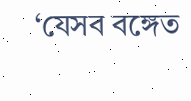‘যেসব বঙ্গেত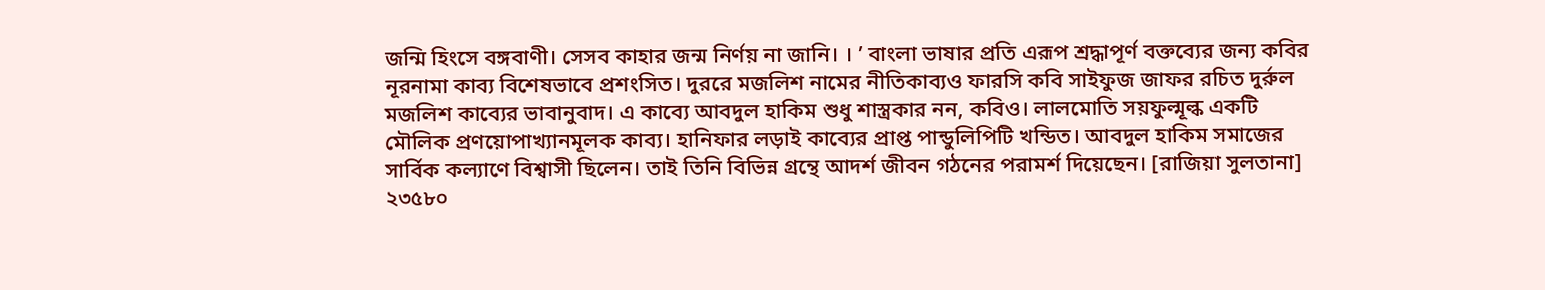জন্মি হিংসে বঙ্গবাণী। সেসব কাহার জন্ম নির্ণয় না জানি। । ’ বাংলা ভাষার প্রতি এরূপ শ্রদ্ধাপূর্ণ বক্তব্যের জন্য কবির নূরনামা কাব্য বিশেষভাবে প্রশংসিত। দুররে মজলিশ নামের নীতিকাব্যও ফারসি কবি সাইফুজ জাফর রচিত দুর্রুল মজলিশ কাব্যের ভাবানুবাদ। এ কাব্যে আবদুল হাকিম শুধু শাস্ত্রকার নন, কবিও। লালমোতি সয়ফুল্মূল্ক একটি মৌলিক প্রণয়োপাখ্যানমূলক কাব্য। হানিফার লড়াই কাব্যের প্রাপ্ত পান্ডুলিপিটি খন্ডিত। আবদুল হাকিম সমাজের সার্বিক কল্যাণে বিশ্বাসী ছিলেন। তাই তিনি বিভিন্ন গ্রন্থে আদর্শ জীবন গঠনের পরামর্শ দিয়েছেন। [রাজিয়া সুলতানা]
২৩৫৮০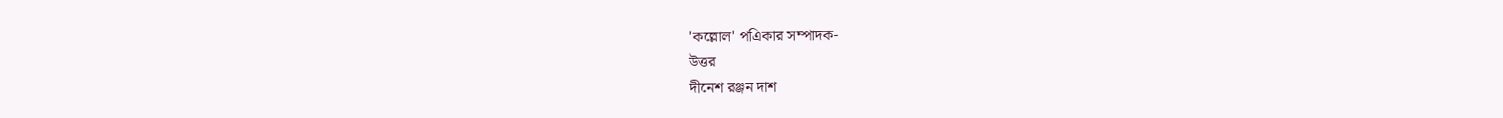'কল্লোল' পএিকার সম্পাদক-
উত্তর
দীনেশ রঞ্জন দাশ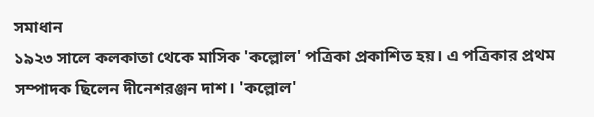সমাধান
১৯২৩ সালে কলকাতা থেকে মাসিক 'কল্লোল' পত্রিকা প্রকাশিত হয়। এ পত্রিকার প্রথম সম্পাদক ছিলেন দীনেশরঞ্জন দাশ। 'কল্লোল'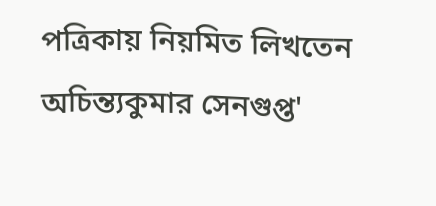পত্রিকায় নিয়মিত লিখতেন অচিন্ত্যকুমার সেনগুপ্ত'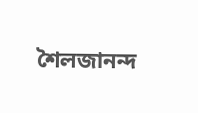শৈলজানন্দ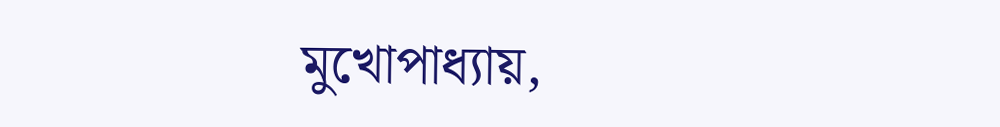মুখোপাধ্যায়,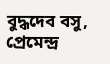বুদ্ধদেব বসু, প্রেমেন্দ্র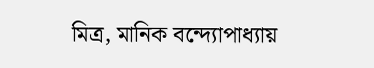মিত্র, মানিক বন্দ্যোপাধ্যায়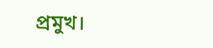প্রমুখ।